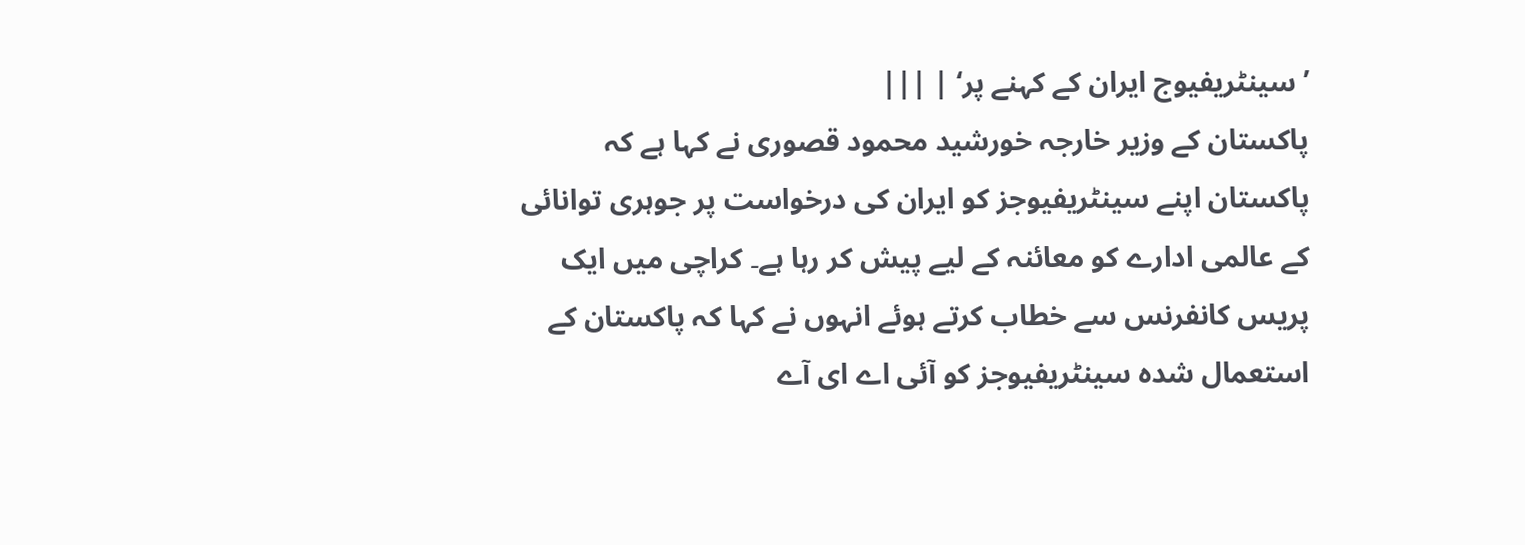’سینٹریفیوج ایران کے کہنے پر‘ | |||
پاکستان کے وزیر خارجہ خورشید محمود قصوری نے کہا ہے کہ پاکستان اپنے سینٹریفیوجز کو ایران کی درخواست پر جوہری توانائی کے عالمی ادارے کو معائنہ کے لیے پیش کر رہا ہے۔ کراچی میں ایک پریس کانفرنس سے خطاب کرتے ہوئے انہوں نے کہا کہ پاکستان کے استعمال شدہ سینٹریفیوجز کو آئی اے ای آے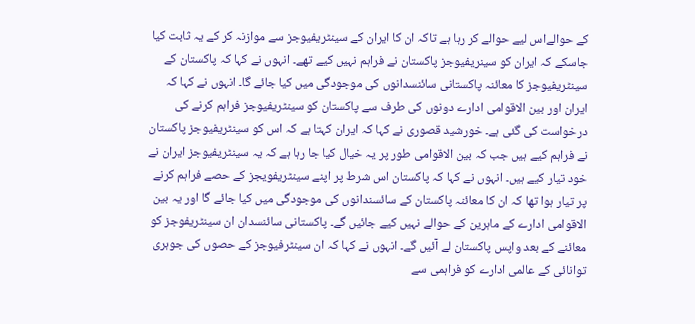کے حوالےاس لیے حوالے کر رہا ہے تاکہ ان کا ایران کے سینٹریفیوجز سے موازنہ کر کے یہ ثابت کیا جاسکے کہ ایران کو سینریفیوجز پاکستان نے فراہم نہیں کیے تھے۔ انہوں نے کہا کہ پاکستان کے سینٹریفیوجز کا معائنہ پاکستانی سائنسدانوں کی موجودگی میں کیا جائے گا۔ انہوں نے کہا کہ ایران اور بین الاقوامی ادارے دونوں کی طرف سے پاکستان کو سینٹریفیوجز فراہم کرنے کی درخواست کی گئی ہے۔ خورشید قصوری نے کہا کہ ایران کہتا ہے کہ اس کو سینٹریفیوجز پاکستان نے فراہم کیے ہیں جب کہ بین الاقوامی طور پر یہ خیال کیا جا رہا ہے کہ یہ سینٹریفیوجز ایران نے خود تیار کیے ہیں۔ انہوں نے کہا کہ پاکستان اس شرط پر اپنے سینٹریفویجز کے حصے فراہم کرنے پر تیار ہوا تھا کہ ان کا معائنہ پاکستان کے سائسندانوں کی موجودگی میں کیا جائے گا اور یہ بین الاقوامی ادارے کے ماہرین کے حوالے نہیں کیے جائیں گے۔ پاکستانی سائنسدان ان سینٹریفوجز کو معائنے کے بعد واپس پاکستان لے آئیں گے۔ انہوں نے کہا کہ ان سینٹرفیوجز کے حصوں کی جوہری توانائی کے عالمی ادارے کو فراہمی سے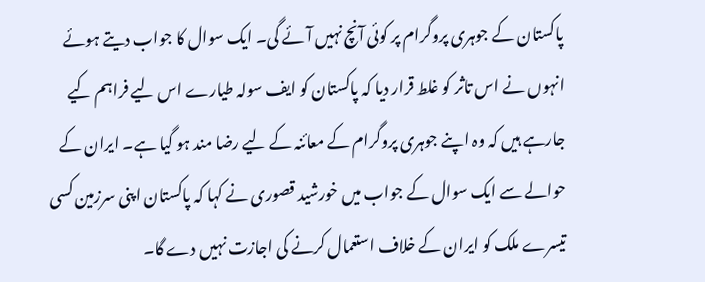پاکستان کے جوہری پروگرام پر کوئی آنچ نہیں آئے گی۔ ایک سوال کا جواب دیتے ہوئے انہوں نے اس تاثر کو غلط قرار دیا کہ پاکستان کو ایف سولہ طیارے اس لیے فراہم کیے جارہے ہیں کہ وہ اپنے جوہری پروگرام کے معائنہ کے لیے رضا مند ہو گیا ہے۔ ایران کے حوالے سے ایک سوال کے جواب میں خورشید قصوری نے کہا کہ پاکستان اپنی سرزمین کسی تیسرے ملک کو ایران کے خلاف استعمال کرنے کی اجازت نہیں دے گا۔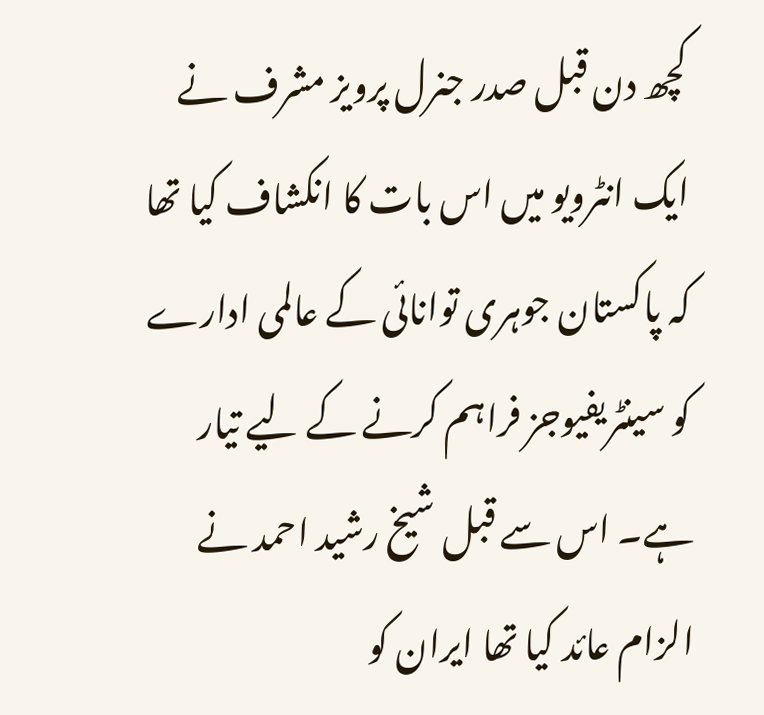کچھ دن قبل صدر جنرل پرویز مشرف نے ایک انٹرویو میں اس بات کا انکشاف کیا تھا کہ پاکستان جوہری توانائی کے عالمی ادارے کو سینٹریفیوجز فراہم کرنے کے لیے تیار ہے۔ اس سے قبل شیخ رشید احمد نے الزام عائد کیا تھا ایران کو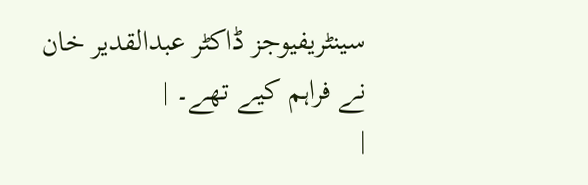سینٹریفیوجز ڈاکٹر عبدالقدیر خان نے فراہم کیے تھے۔ |
|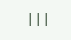|||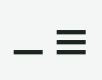| |||